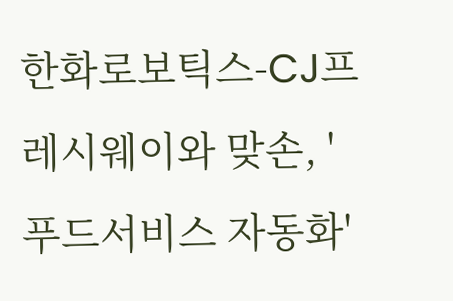한화로보틱스-CJ프레시웨이와 맞손, '푸드서비스 자동화'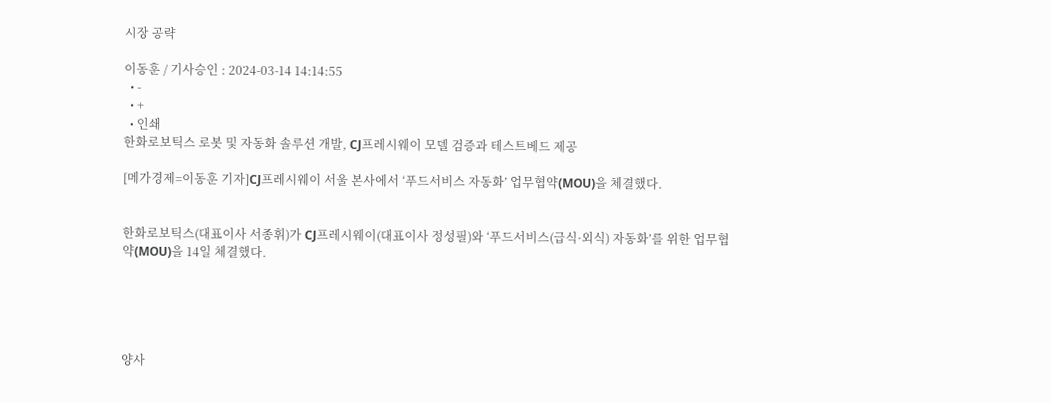시장 공략

이동훈 / 기사승인 : 2024-03-14 14:14:55
  • -
  • +
  • 인쇄
한화로보틱스 로봇 및 자동화 솔루션 개발, CJ프레시웨이 모델 검증과 테스트베드 제공

[메가경제=이동훈 기자]CJ프레시웨이 서울 본사에서 ‘푸드서비스 자동화’ 업무협약(MOU)을 체결했다.


한화로보틱스(대표이사 서종휘)가 CJ프레시웨이(대표이사 정성필)와 ‘푸드서비스(급식·외식) 자동화’를 위한 업무협약(MOU)을 14일 체결했다.





양사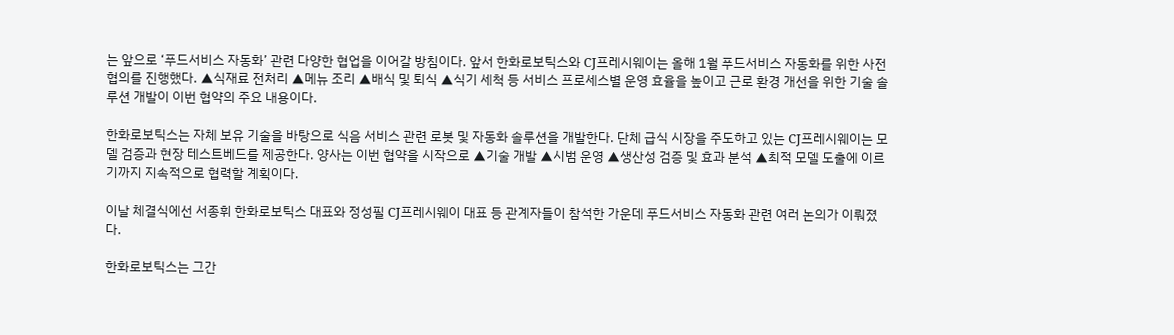는 앞으로 ‘푸드서비스 자동화’ 관련 다양한 협업을 이어갈 방침이다. 앞서 한화로보틱스와 CJ프레시웨이는 올해 1월 푸드서비스 자동화를 위한 사전 협의를 진행했다. ▲식재료 전처리 ▲메뉴 조리 ▲배식 및 퇴식 ▲식기 세척 등 서비스 프로세스별 운영 효율을 높이고 근로 환경 개선을 위한 기술 솔루션 개발이 이번 협약의 주요 내용이다.

한화로보틱스는 자체 보유 기술을 바탕으로 식음 서비스 관련 로봇 및 자동화 솔루션을 개발한다. 단체 급식 시장을 주도하고 있는 CJ프레시웨이는 모델 검증과 현장 테스트베드를 제공한다. 양사는 이번 협약을 시작으로 ▲기술 개발 ▲시범 운영 ▲생산성 검증 및 효과 분석 ▲최적 모델 도출에 이르기까지 지속적으로 협력할 계획이다.

이날 체결식에선 서종휘 한화로보틱스 대표와 정성필 CJ프레시웨이 대표 등 관계자들이 참석한 가운데 푸드서비스 자동화 관련 여러 논의가 이뤄졌다.

한화로보틱스는 그간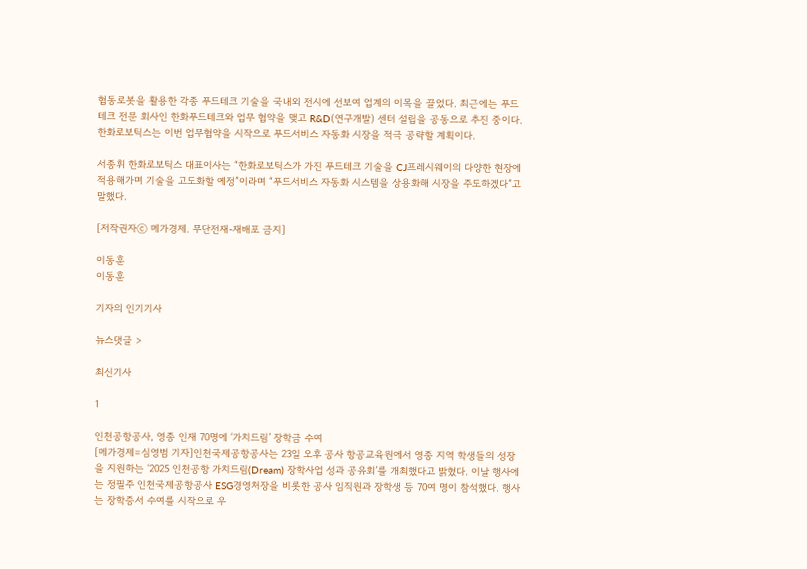협동로봇을 활용한 각종 푸드테크 기술을 국내외 전시에 선보여 업계의 이목을 끌었다. 최근에는 푸드테크 전문 회사인 한화푸드테크와 업무 협약을 맺고 R&D(연구개발) 센터 설립을 공동으로 추진 중이다. 한화로보틱스는 이번 업무협약을 시작으로 푸드서비스 자동화 시장을 적극 공략할 계획이다.

서종휘 한화로보틱스 대표이사는 “한화로보틱스가 가진 푸드테크 기술을 CJ프레시웨이의 다양한 현장에 적용해가며 기술을 고도화할 예정”이라며 “푸드서비스 자동화 시스템을 상용화해 시장을 주도하겠다”고 말했다.

[저작권자ⓒ 메가경제. 무단전재-재배포 금지]

이동훈
이동훈

기자의 인기기사

뉴스댓글 >

최신기사

1

인천공항공사, 영종 인재 70명에 ‘가치드림’ 장학금 수여
[메가경제=심영범 기자]인천국제공항공사는 23일 오후 공사 항공교육원에서 영종 지역 학생들의 성장을 지원하는 ‘2025 인천공항 가치드림(Dream) 장학사업 성과 공유회’를 개최했다고 밝혔다. 이날 행사에는 정필주 인천국제공항공사 ESG경영처장을 비롯한 공사 임직원과 장학생 등 70여 명이 참석했다. 행사는 장학증서 수여를 시작으로 우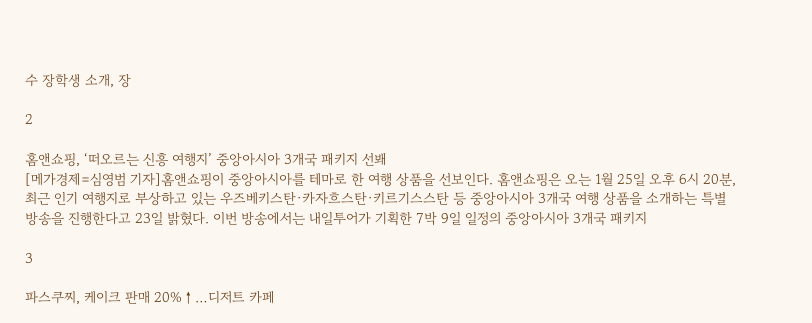수 장학생 소개, 장

2

홈앤쇼핑, ‘떠오르는 신흥 여행지’ 중앙아시아 3개국 패키지 선봬
[메가경제=심영범 기자]홈앤쇼핑이 중앙아시아를 테마로 한 여행 상품을 선보인다. 홈앤쇼핑은 오는 1월 25일 오후 6시 20분, 최근 인기 여행지로 부상하고 있는 우즈베키스탄·카자흐스탄·키르기스스탄 등 중앙아시아 3개국 여행 상품을 소개하는 특별 방송을 진행한다고 23일 밝혔다. 이번 방송에서는 내일투어가 기획한 7박 9일 일정의 중앙아시아 3개국 패키지

3

파스쿠찌, 케이크 판매 20%↑…디저트 카페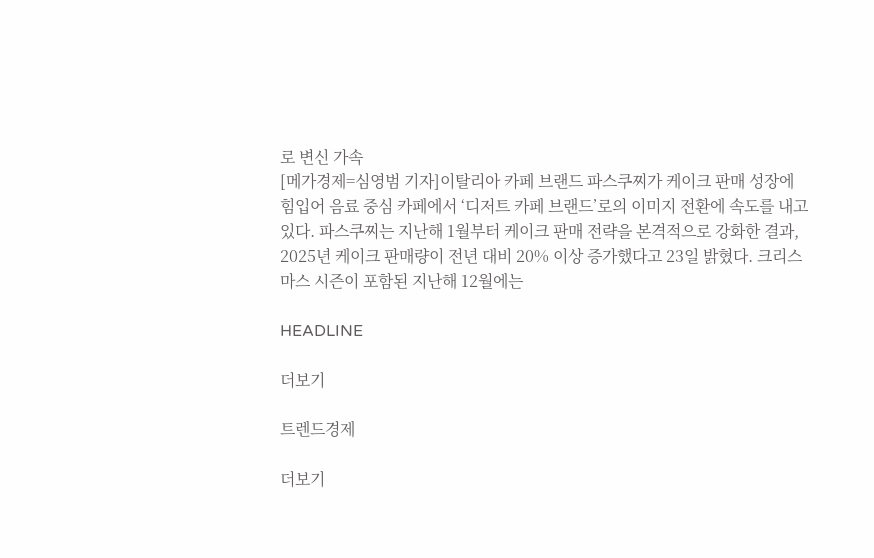로 변신 가속
[메가경제=심영범 기자]이탈리아 카페 브랜드 파스쿠찌가 케이크 판매 성장에 힘입어 음료 중심 카페에서 ‘디저트 카페 브랜드’로의 이미지 전환에 속도를 내고 있다. 파스쿠찌는 지난해 1월부터 케이크 판매 전략을 본격적으로 강화한 결과, 2025년 케이크 판매량이 전년 대비 20% 이상 증가했다고 23일 밝혔다. 크리스마스 시즌이 포함된 지난해 12월에는

HEADLINE

더보기

트렌드경제

더보기